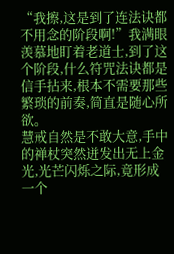“我擦,这是到了连法诀都不用念的阶段啊!”我满眼羡慕地盯着老道士,到了这个阶段,什么符咒法诀都是信手拈来,根本不需要那些繁琐的前奏,简直是随心所欲。
慧戒自然是不敢大意,手中的禅杖突然迸发出无上金光,光芒闪烁之际,竟形成一个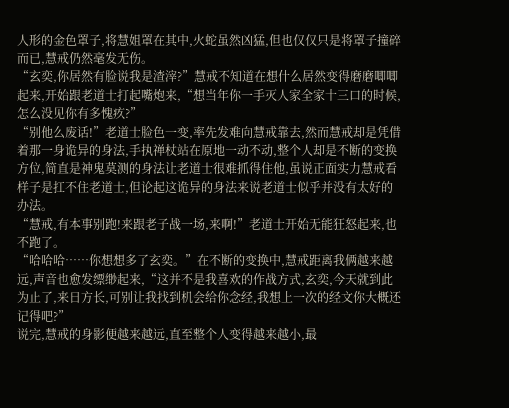人形的金色罩子,将慧姐罩在其中,火蛇虽然凶猛,但也仅仅只是将罩子撞碎而已,慧戒仍然毫发无伤。
“玄奕,你居然有脸说我是渣滓?”慧戒不知道在想什么居然变得磨磨唧唧起来,开始跟老道士打起嘴炮来,“想当年你一手灭人家全家十三口的时候,怎么没见你有多愧疚?”
“别他么废话!”老道士脸色一变,率先发难向慧戒靠去,然而慧戒却是凭借着那一身诡异的身法,手执禅杖站在原地一动不动,整个人却是不断的变换方位,简直是神鬼莫测的身法让老道士很难抓得住他,虽说正面实力慧戒看样子是扛不住老道士,但论起这诡异的身法来说老道士似乎并没有太好的办法。
“慧戒,有本事别跑!来跟老子战一场,来啊!”老道士开始无能狂怒起来,也不跑了。
“哈哈哈……你想想多了玄奕。”在不断的变换中,慧戒距离我俩越来越远,声音也愈发缥缈起来,“这并不是我喜欢的作战方式,玄奕,今天就到此为止了,来日方长,可别让我找到机会给你念经,我想上一次的经文你大概还记得吧?”
说完,慧戒的身影便越来越远,直至整个人变得越来越小,最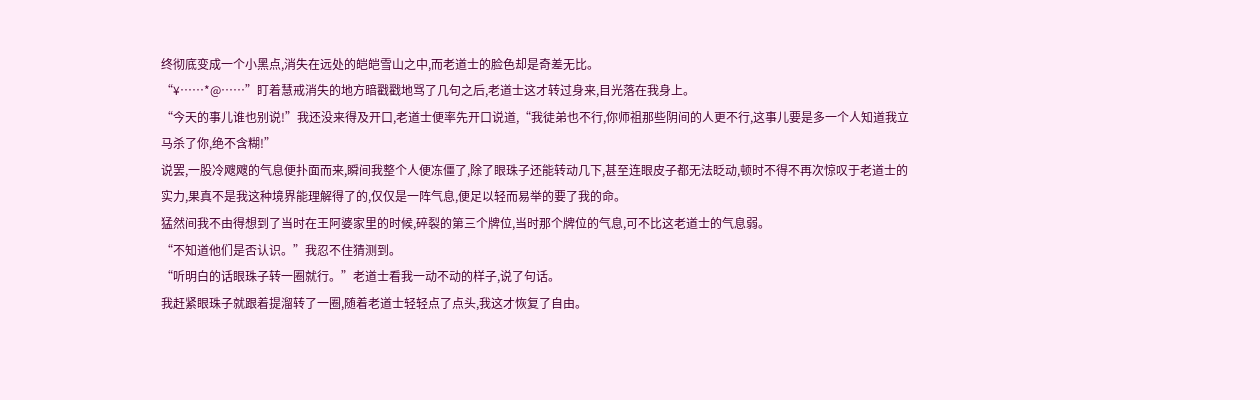终彻底变成一个小黑点,消失在远处的皑皑雪山之中,而老道士的脸色却是奇差无比。
“¥……*@……”盯着慧戒消失的地方暗戳戳地骂了几句之后,老道士这才转过身来,目光落在我身上。
“今天的事儿谁也别说!”我还没来得及开口,老道士便率先开口说道,“我徒弟也不行,你师祖那些阴间的人更不行,这事儿要是多一个人知道我立马杀了你,绝不含糊!”
说罢,一股冷飕飕的气息便扑面而来,瞬间我整个人便冻僵了,除了眼珠子还能转动几下,甚至连眼皮子都无法眨动,顿时不得不再次惊叹于老道士的实力,果真不是我这种境界能理解得了的,仅仅是一阵气息,便足以轻而易举的要了我的命。
猛然间我不由得想到了当时在王阿婆家里的时候,碎裂的第三个牌位,当时那个牌位的气息,可不比这老道士的气息弱。
“不知道他们是否认识。”我忍不住猜测到。
“听明白的话眼珠子转一圈就行。”老道士看我一动不动的样子,说了句话。
我赶紧眼珠子就跟着提溜转了一圈,随着老道士轻轻点了点头,我这才恢复了自由。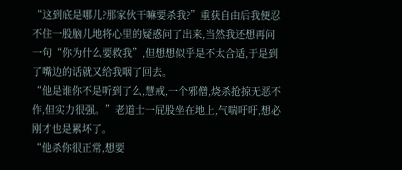“这到底是哪儿?那家伙干嘛要杀我?”重获自由后我便忍不住一股脑儿地将心里的疑惑问了出来,当然我还想再问一句“你为什么要救我”,但想想似乎是不太合适,于是到了嘴边的话就又给我咽了回去。
“他是谁你不是听到了么,慧戒,一个邪僧,烧杀抢掠无恶不作,但实力很强。”老道士一屁股坐在地上,气喘吁吁,想必刚才也是累坏了。
“他杀你很正常,想要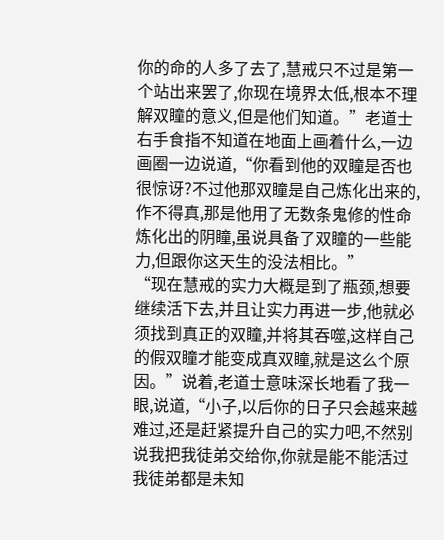你的命的人多了去了,慧戒只不过是第一个站出来罢了,你现在境界太低,根本不理解双瞳的意义,但是他们知道。”老道士右手食指不知道在地面上画着什么,一边画圈一边说道,“你看到他的双瞳是否也很惊讶?不过他那双瞳是自己炼化出来的,作不得真,那是他用了无数条鬼修的性命炼化出的阴瞳,虽说具备了双瞳的一些能力,但跟你这天生的没法相比。”
“现在慧戒的实力大概是到了瓶颈,想要继续活下去,并且让实力再进一步,他就必须找到真正的双瞳,并将其吞噬,这样自己的假双瞳才能变成真双瞳,就是这么个原因。”说着,老道士意味深长地看了我一眼,说道,“小子,以后你的日子只会越来越难过,还是赶紧提升自己的实力吧,不然别说我把我徒弟交给你,你就是能不能活过我徒弟都是未知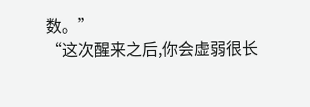数。”
“这次醒来之后,你会虚弱很长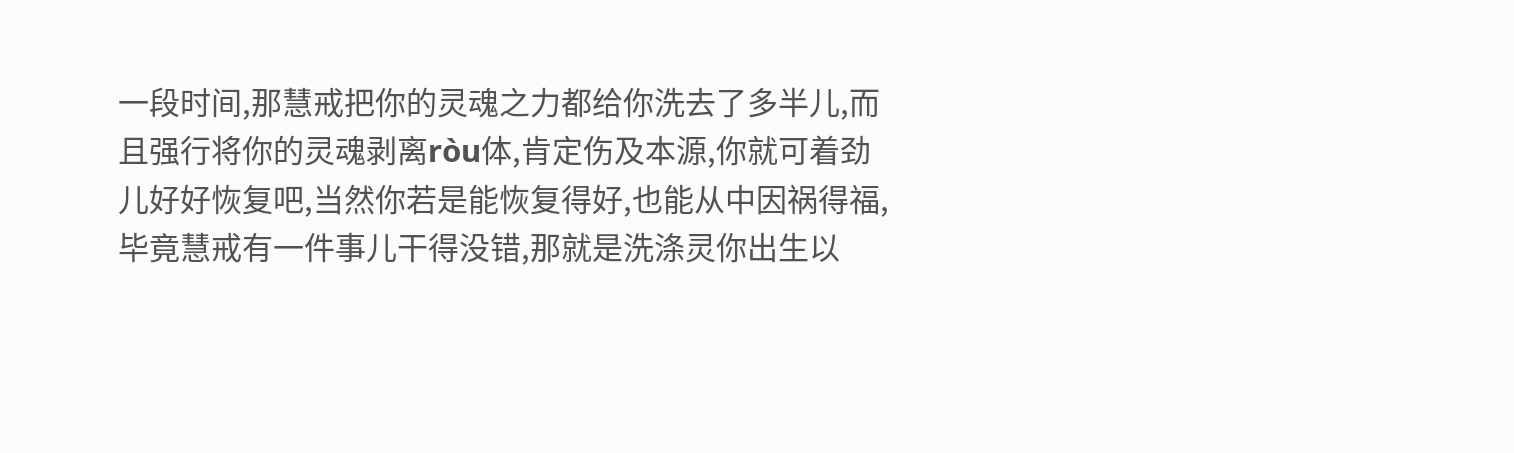一段时间,那慧戒把你的灵魂之力都给你洗去了多半儿,而且强行将你的灵魂剥离ròu体,肯定伤及本源,你就可着劲儿好好恢复吧,当然你若是能恢复得好,也能从中因祸得福,毕竟慧戒有一件事儿干得没错,那就是洗涤灵你出生以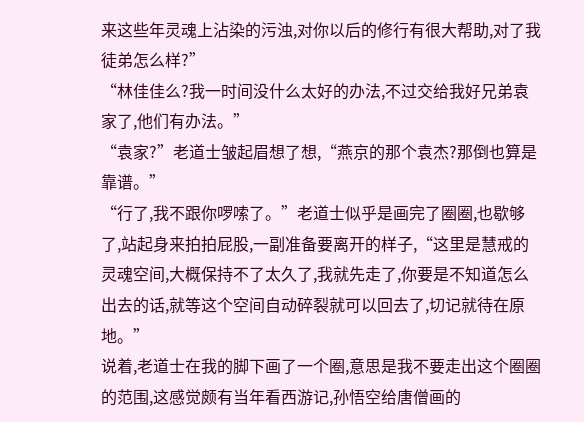来这些年灵魂上沾染的污浊,对你以后的修行有很大帮助,对了我徒弟怎么样?”
“林佳佳么?我一时间没什么太好的办法,不过交给我好兄弟袁家了,他们有办法。”
“袁家?”老道士皱起眉想了想,“燕京的那个袁杰?那倒也算是靠谱。”
“行了,我不跟你啰嗦了。”老道士似乎是画完了圈圈,也歇够了,站起身来拍拍屁股,一副准备要离开的样子,“这里是慧戒的灵魂空间,大概保持不了太久了,我就先走了,你要是不知道怎么出去的话,就等这个空间自动碎裂就可以回去了,切记就待在原地。”
说着,老道士在我的脚下画了一个圈,意思是我不要走出这个圈圈的范围,这感觉颇有当年看西游记,孙悟空给唐僧画的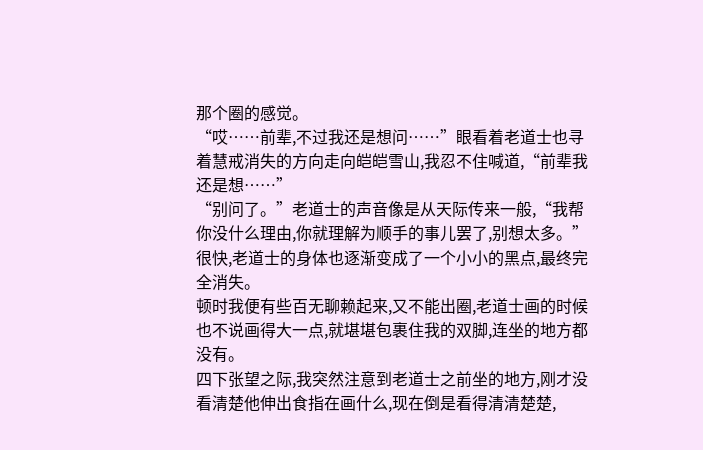那个圈的感觉。
“哎……前辈,不过我还是想问……”眼看着老道士也寻着慧戒消失的方向走向皑皑雪山,我忍不住喊道,“前辈我还是想……”
“别问了。”老道士的声音像是从天际传来一般,“我帮你没什么理由,你就理解为顺手的事儿罢了,别想太多。”
很快,老道士的身体也逐渐变成了一个小小的黑点,最终完全消失。
顿时我便有些百无聊赖起来,又不能出圈,老道士画的时候也不说画得大一点,就堪堪包裹住我的双脚,连坐的地方都没有。
四下张望之际,我突然注意到老道士之前坐的地方,刚才没看清楚他伸出食指在画什么,现在倒是看得清清楚楚,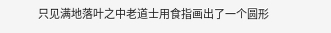只见满地落叶之中老道士用食指画出了一个圆形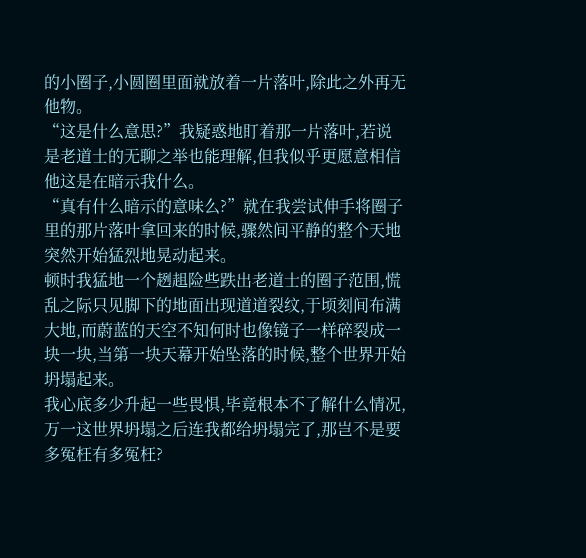的小圈子,小圆圈里面就放着一片落叶,除此之外再无他物。
“这是什么意思?”我疑惑地盯着那一片落叶,若说是老道士的无聊之举也能理解,但我似乎更愿意相信他这是在暗示我什么。
“真有什么暗示的意味么?”就在我尝试伸手将圈子里的那片落叶拿回来的时候,骤然间平静的整个天地突然开始猛烈地晃动起来。
顿时我猛地一个趔趄险些跌出老道士的圈子范围,慌乱之际只见脚下的地面出现道道裂纹,于顷刻间布满大地,而蔚蓝的天空不知何时也像镜子一样碎裂成一块一块,当第一块天幕开始坠落的时候,整个世界开始坍塌起来。
我心底多少升起一些畏惧,毕竟根本不了解什么情况,万一这世界坍塌之后连我都给坍塌完了,那岂不是要多冤枉有多冤枉?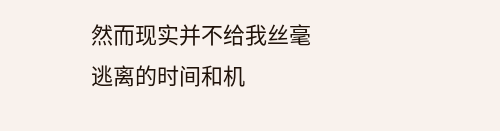然而现实并不给我丝毫逃离的时间和机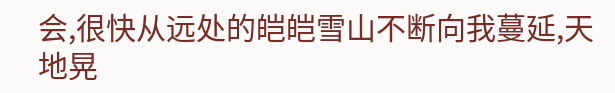会,很快从远处的皑皑雪山不断向我蔓延,天地晃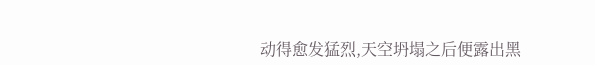动得愈发猛烈,天空坍塌之后便露出黑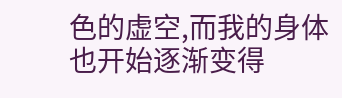色的虚空,而我的身体也开始逐渐变得